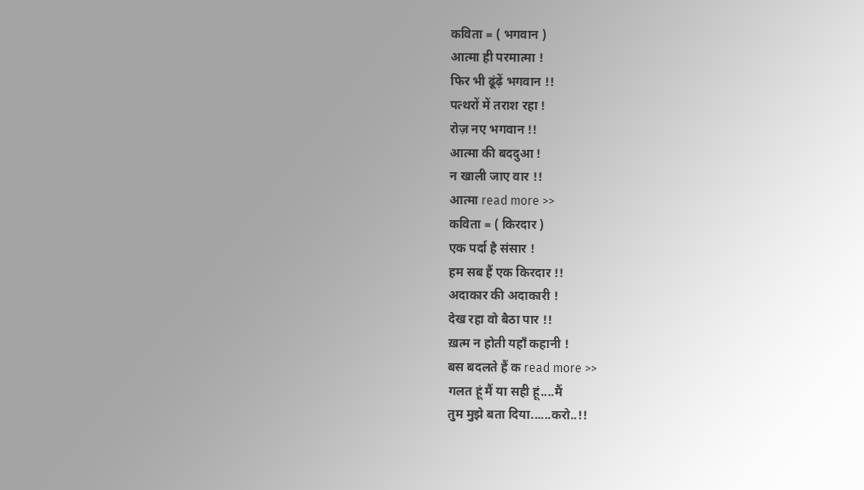कविता = ( भगवान )
आत्मा ही परमात्मा !
फिर भी ढूंढ़ें भगवान !!
पत्थरों में तराश रहा !
रोज़ नए भगवान !!
आत्मा की बददुआ !
न खाली जाए वार !!
आत्मा read more >>
कविता = ( किरदार )
एक पर्दा है संसार !
हम सब हैं एक किरदार !!
अदाकार की अदाकारी !
देख रहा वो बैठा पार !!
ख़त्म न होती यहाँ कहानी !
बस बदलते हैं क read more >>
गलत हूं मैं या सही हूं....मैं
तुम मुझे बता दिया......करो..!!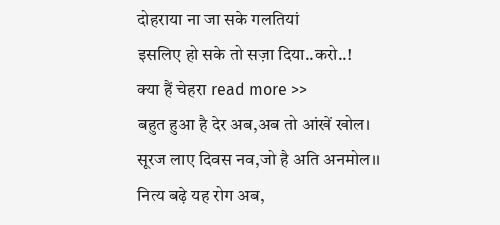दोहराया ना जा सके गलतियां
इसलिए हो सके तो सज़ा दिया..करो..!
क्या हैं चेहरा read more >>
बहुत हुआ है देर अब,अब तो आंखें खोल।
सूरज लाए दिवस नव,जो है अति अनमोल।।
नित्य बढ़े यह रोग अब,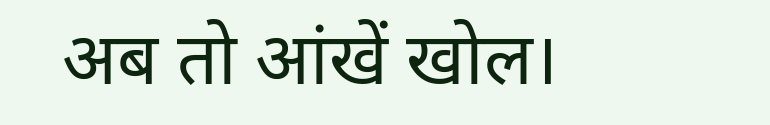अब तो आंखें खोल।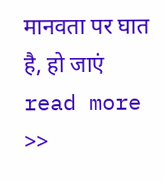मानवता पर घात है, हो जाएं read more >>